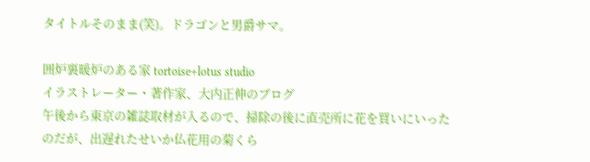タイトルそのまま(笑)。ドラゴンと男爵サマ。

囲炉裏暖炉のある家 tortoise+lotus studio
イラストレーター・著作家、大内正伸のブログ
午後から東京の雑誌取材が入るので、掃除の後に直売所に花を買いにいったのだが、出遅れたせいか仏花用の菊くら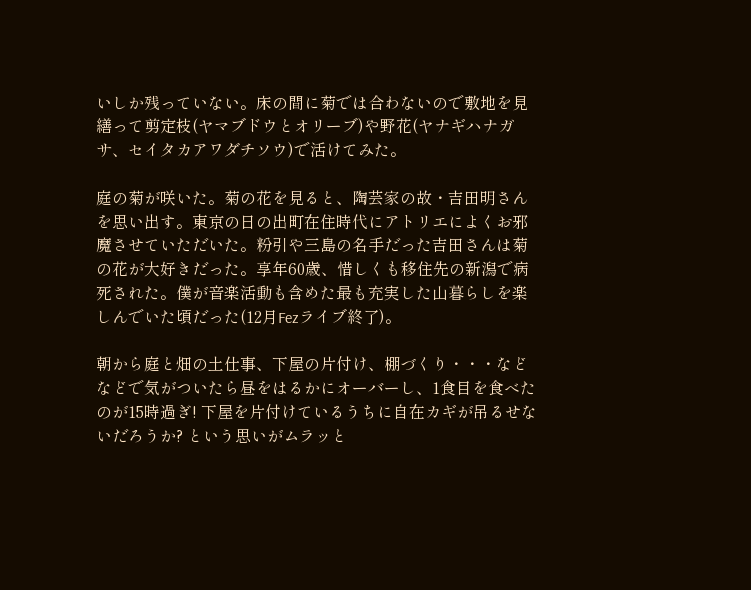いしか残っていない。床の間に菊では合わないので敷地を見繕って剪定枝(ヤマブドウとオリーブ)や野花(ヤナギハナガサ、セイタカアワダチソウ)で活けてみた。

庭の菊が咲いた。菊の花を見ると、陶芸家の故・吉田明さんを思い出す。東京の日の出町在住時代にアトリエによくお邪魔させていただいた。粉引や三島の名手だった吉田さんは菊の花が大好きだった。享年60歳、惜しくも移住先の新潟で病死された。僕が音楽活動も含めた最も充実した山暮らしを楽しんでいた頃だった(12月Fezライブ終了)。

朝から庭と畑の土仕事、下屋の片付け、棚づくり・・・などなどで気がついたら昼をはるかにオーバーし、1食目を食べたのが15時過ぎ! 下屋を片付けているうちに自在カギが吊るせないだろうか? という思いがムラッと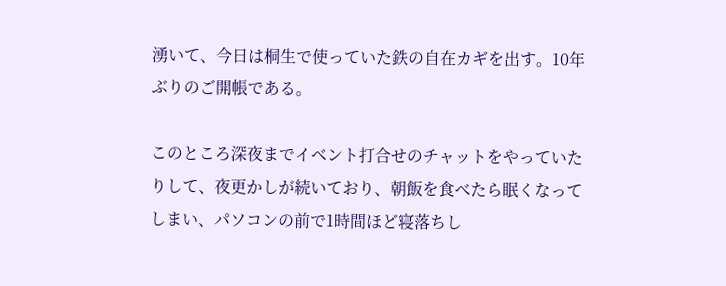湧いて、今日は桐生で使っていた鉄の自在カギを出す。10年ぶりのご開帳である。

このところ深夜までイベント打合せのチャットをやっていたりして、夜更かしが続いており、朝飯を食べたら眠くなってしまい、パソコンの前で1時間ほど寝落ちし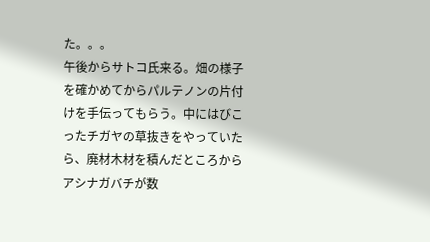た。。。
午後からサトコ氏来る。畑の様子を確かめてからパルテノンの片付けを手伝ってもらう。中にはびこったチガヤの草抜きをやっていたら、廃材木材を積んだところからアシナガバチが数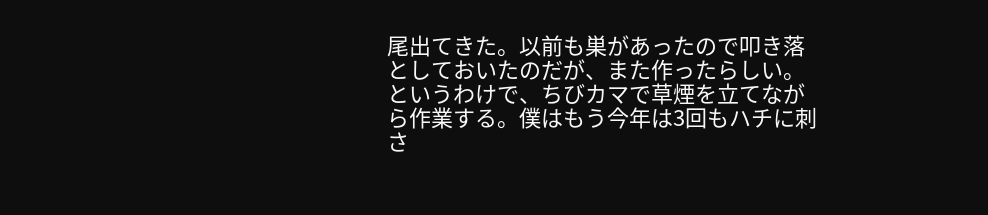尾出てきた。以前も巣があったので叩き落としておいたのだが、また作ったらしい。
というわけで、ちびカマで草煙を立てながら作業する。僕はもう今年は3回もハチに刺さ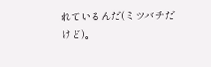れているんだ(ミツバチだけど)。